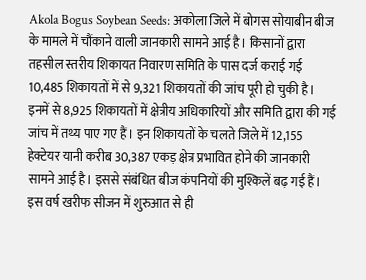Akola Bogus Soybean Seeds: अकोला जिले में बोगस सोयाबीन बीज के मामले में चौंकाने वाली जानकारी सामने आई है। किसानों द्वारा तहसील स्तरीय शिकायत निवारण समिति के पास दर्ज कराई गई 10,485 शिकायतों में से 9,321 शिकायतों की जांच पूरी हो चुकी है। इनमें से 8,925 शिकायतों में क्षेत्रीय अधिकारियों और समिति द्वारा की गई जांच में तथ्य पाए गए हैं। इन शिकायतों के चलते जिले में 12,155 हेक्टेयर यानी करीब 30,387 एकड़ क्षेत्र प्रभावित होने की जानकारी सामने आई है। इससे संबंधित बीज कंपनियों की मुश्किलें बढ़ गई हैं।
इस वर्ष खरीफ सीजन में शुरुआत से ही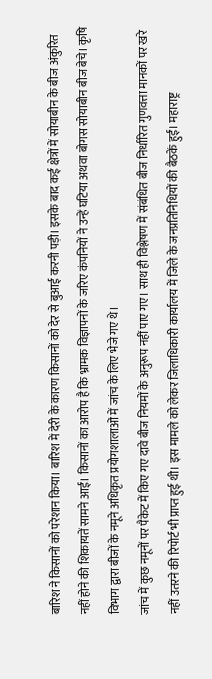बारिश ने किसानों को परेशान किया। बारिश में देरी के कारण किसानों को देर से बुआई करनी पड़ी। इसके बाद कई क्षेत्रों में सोयाबीन के बीज अंकुरित नहीं होने की शिकायतें सामने आईं। किसानों का आरोप है कि भ्रामक विज्ञापनों के जरिए कंपनियों ने उन्हें घटिया अथवा बोगस सोयाबीन बीज बेचे। कृषि विभाग द्वारा बीजों के नमूने अधिकृत प्रयोगशालाओं में जांच के लिए भेजे गए थे।
जांच में कुछ नमूनों पर पैकेट में किए गए दावे बीज नियमों के अनुरूप नहीं पाए गए। साथ ही विश्लेषण में संबंधित बीज निर्धारित गुणवत्ता मानकों पर खरे नहीं उतरने की रिपोर्ट भी प्राप्त हुई थी। इस मामले को लेकर जिलाधिकारी कार्यालय में जिले के जनप्रतिनिधियों की बैठकें हुईं। महाराष्ट्र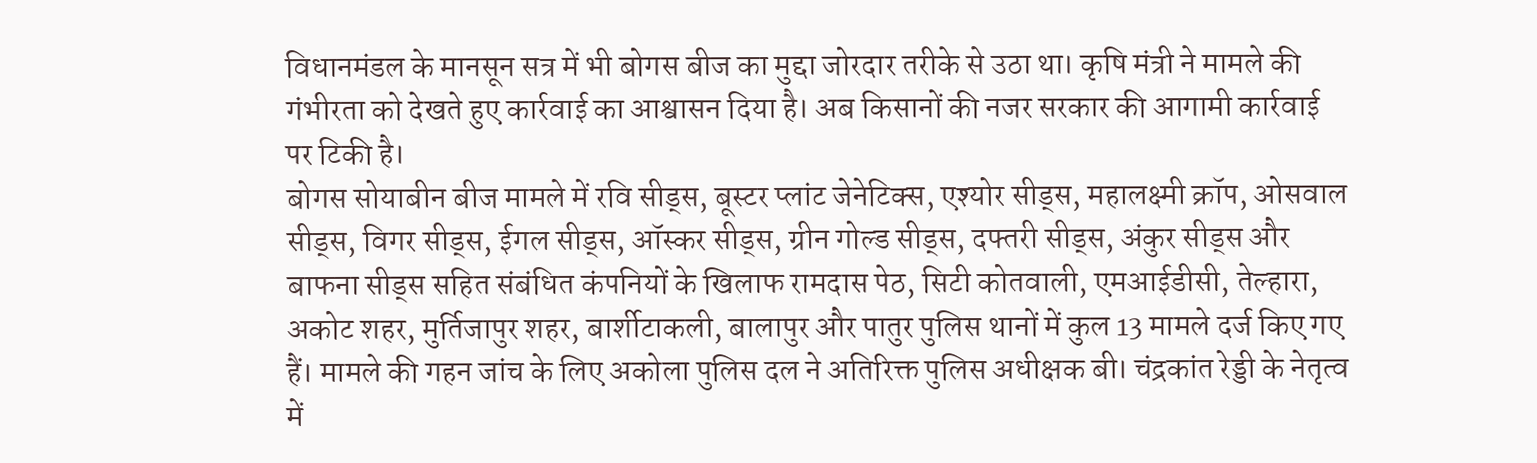विधानमंडल के मानसून सत्र में भी बोगस बीज का मुद्दा जोरदार तरीके से उठा था। कृषि मंत्री ने मामले की गंभीरता को देखते हुए कार्रवाई का आश्वासन दिया है। अब किसानों की नजर सरकार की आगामी कार्रवाई पर टिकी है।
बोगस सोयाबीन बीज मामले में रवि सीड्स, बूस्टर प्लांट जेनेटिक्स, एश्योर सीड्स, महालक्ष्मी क्रॉप, ओसवाल सीड्स, विगर सीड्स, ईगल सीड्स, ऑस्कर सीड्स, ग्रीन गोल्ड सीड्स, दफ्तरी सीड्स, अंकुर सीड्स और बाफना सीड्स सहित संबंधित कंपनियों के खिलाफ रामदास पेठ, सिटी कोतवाली, एमआईडीसी, तेल्हारा, अकोट शहर, मुर्तिजापुर शहर, बार्शीटाकली, बालापुर और पातुर पुलिस थानों में कुल 13 मामले दर्ज किए गए हैं। मामले की गहन जांच के लिए अकोला पुलिस दल ने अतिरिक्त पुलिस अधीक्षक बी। चंद्रकांत रेड्डी के नेतृत्व में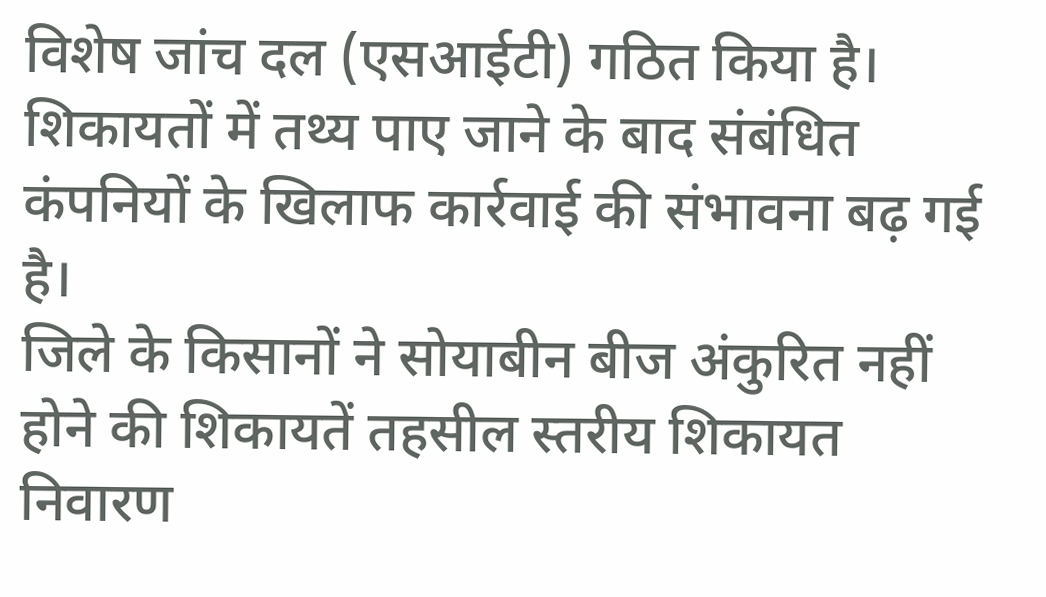विशेष जांच दल (एसआईटी) गठित किया है। शिकायतों में तथ्य पाए जाने के बाद संबंधित कंपनियों के खिलाफ कार्रवाई की संभावना बढ़ गई है।
जिले के किसानों ने सोयाबीन बीज अंकुरित नहीं होने की शिकायतें तहसील स्तरीय शिकायत निवारण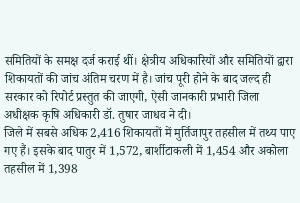समितियों के समक्ष दर्ज कराई थीं। क्षेत्रीय अधिकारियों और समितियों द्वारा शिकायतों की जांच अंतिम चरण में है। जांच पूरी होने के बाद जल्द ही सरकार को रिपोर्ट प्रस्तुत की जाएगी, ऐसी जानकारी प्रभारी जिला अधीक्षक कृषि अधिकारी डॉ. तुषार जाधव ने दी।
जिले में सबसे अधिक 2,416 शिकायतों में मुर्तिजापुर तहसील में तथ्य पाए गए हैं। इसके बाद पातुर में 1,572, बार्शीटाकली में 1,454 और अकोला तहसील में 1,398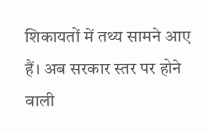शिकायतों में तथ्य सामने आए हैं। अब सरकार स्तर पर होने वाली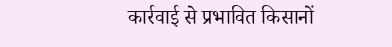कार्रवाई से प्रभावित किसानों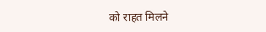को राहत मिलने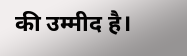की उम्मीद है।